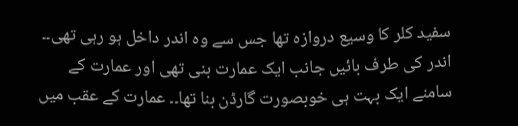سفید کلر کا وسیع دروازہ تھا جس سے وہ اندر داخل ہو رہی تھی۔۔ اندر کی طرف بائیں جانب ایک عمارت بنی تھی اور عمارت کے سامنے ایک بہت ہی خوبصورت گارڈن بنا تھا۔۔ عمارت کے عقب میں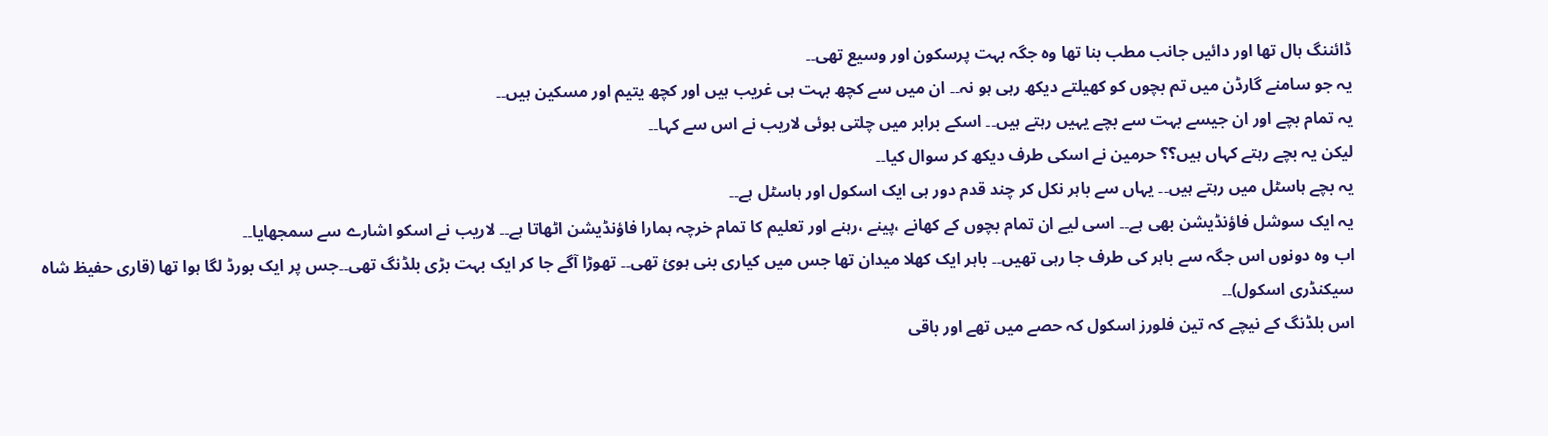ڈائننگ ہال تھا اور دائیں جانب مطب بنا تھا وہ جگہ بہت پرسکون اور وسیع تھی۔۔
یہ جو سامنے گارڈن میں تم بچوں کو کھیلتے دیکھ رہی ہو نہ۔۔ ان میں سے کچھ بہت ہی غریب ہیں اور کچھ یتیم اور مسکین ہیں۔۔
یہ تمام بچے اور ان جیسے بہت سے بچے یہیں رہتے ہیں۔۔ اسکے برابر میں چلتی ہوئی لاریب نے اس سے کہا۔۔
لیکن یہ بچے رہتے کہاں ہیں؟؟ حرمین نے اسکی طرف دیکھ کر سوال کیا۔۔
یہ بچے ہاسٹل میں رہتے ہیں۔۔ یہاں سے باہر نکل کر چند قدم دور ہی ایک اسکول اور ہاسٹل ہے۔۔
یہ ایک سوشل فاؤنڈیشن بھی ہے۔۔ اسی لیے ان تمام بچوں کے کھانے ،پینے ،رہنے اور تعلیم کا تمام خرچہ ہمارا فاؤنڈیشن اٹھاتا ہے۔۔ لاریب نے اسکو اشارے سے سمجھایا۔۔
اب وہ دونوں اس جگہ سے باہر کی طرف جا رہی تھیں۔۔ باہر ایک کھلا میدان تھا جس میں کیاری بنی ہوئ تھی۔۔ تھوڑا آگے جا کر ایک بہت بڑی بلڈنگ تھی۔۔جس پر ایک بورڈ لگا ہوا تھا (قاری حفیظ شاہ سیکنڈری اسکول)۔۔
اس بلڈنگ کے نیچے کہ تین فلورز اسکول کہ حصے میں تھے اور باقی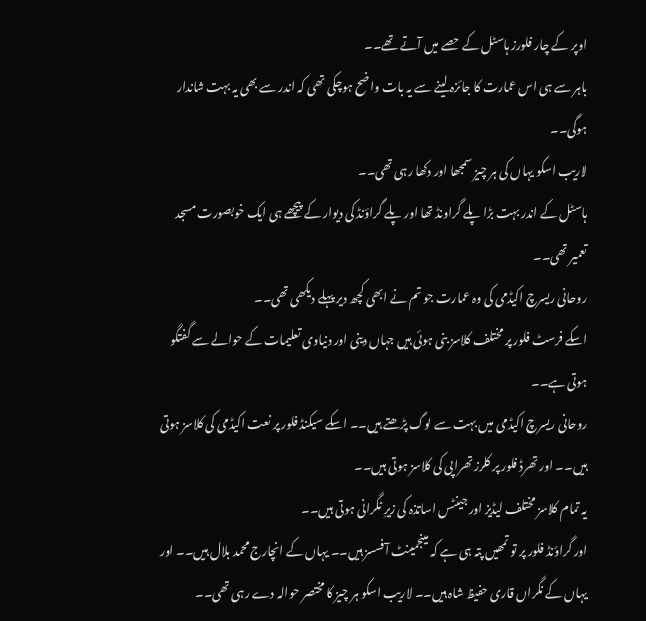اوپر کے چار فلورز ہاسٹل کے حصے میں آتے تھے۔۔
باہر سے ہی اس عمارت کا جائزہ لینے سے یہ بات واضح ہوچکی تھی کہ اندر سے بھی یہ بہت شاندار ہوگی۔۔
لاریب اسکو یہاں کی ہر چیز سمجھا اور دکھا رہی تھی۔۔
ہاسٹل کے اندر بہت بڑا پلے گراونڈ تھا اور پلے گراؤنڈ کی دیوار کے پیچھے ہی ایک خوبصورت مسجد تعمیر تھی۔۔
روحانی ریسرچ اکیڈمی کی وہ عمارت جو تم نے ابھی کچھ دیر پہلے دیکھی تھی۔۔
اسکے فرسٹ فلور پر مختلف کلاسز بنی ہوئی ہیں جہاں دینی اور دنیاوی تعلیمات کے حوالے سے گفتگو ہوتی ہے۔۔
روحانی ریسرچ اکیڈمی میں بہت سے لوگ پڑھتے ہیں۔۔ اسکے سیکنڈ فلور پر نعت اکیڈمی کی کلاسز ہوتی ہیں۔۔ اور تھرڈ فلور پر کلرز تھراپی کی کلاسز ہوتی ہیں۔۔
یہ تمام کلاسز مختلف لیڈیز اور جینٹس اساتذہ کی زیرِ نگرانی ہوتی ہیں۔۔
اور گراؤنڈ فلور پر تو تمھیں پتہ ہی ہے کہ مینجمینٹ آفسسز ہیں۔۔ یہاں کے انچارج محمد بلال ہیں۔۔ اور یہاں کے نگراں قاری حفیظ شاہ ہیں۔۔ لاریب اسکو ہر چیز کا مختصر حوالہ دے رہی تھی۔۔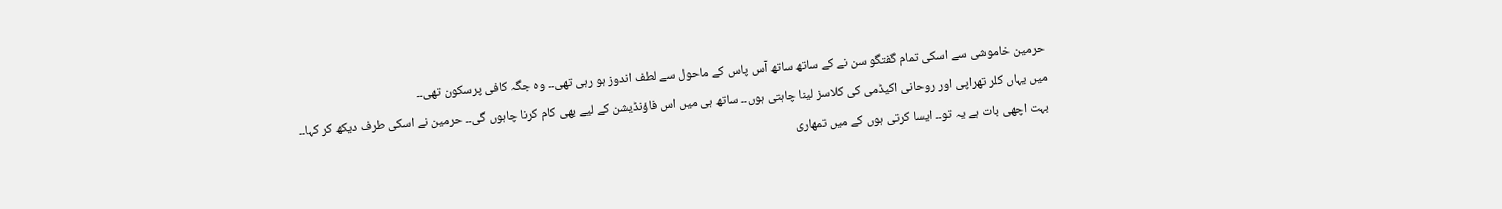حرمین خاموشی سے اسکی تمام گفتگو سن نے کے ساتھ ساتھ آس پاس کے ماحول سے لطف اندوز ہو رہی تھی۔۔ وہ جگہ کافی پرسکون تھی۔۔
میں یہاں کلر تھراپی اور روحانی اکیڈمی کی کلاسز لینا چاہتی ہوں۔۔ ساتھ ہی میں اس فاؤنڈیشن کے لیے بھی کام کرنا چاہوں گی۔۔ حرمین نے اسکی طرف دیکھ کر کہا۔۔
بہت اچھی بات ہے یہ تو۔۔ ایسا کرتی ہوں کے میں تمھاری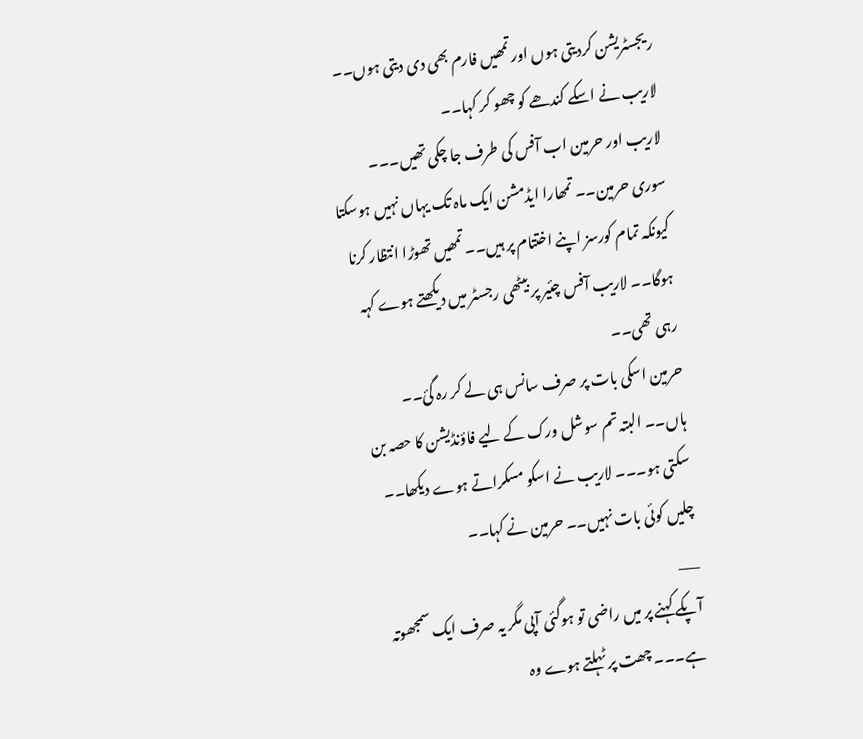ریجسٹریشن کردیتی ہوں اور تمھیں فارم بھی دی دیتی ہوں۔۔ لاریب نے اسکے کندھے کو چھو کر کہا۔۔
لاریب اور حرمین اب آفس کی طرف جا چکی تھیں۔۔۔
سوری حرمین۔۔ تمھارا ایڈمشن ایک ماہ تک یہاں نہیں ہوسکتا کیونکہ تمام کورسز اپنے اختتام پر ہیں۔۔ تمھیں تھوڑا انتظار کرنا ہوگا۔۔ لاریب آفس چئیر پر بیٹھی رجسٹر میں دیکھتے ہوے کہہ رہی تھی۔۔
حرمین اسکی بات پر صرف سانس ہی لے کر رہ گئ۔۔
ہاں۔۔ البتہ تم سوشل ورک کے لیے فاؤنڈیشن کا حصہ بن سکتی ہو۔۔۔ لاریب نے اسکو مسکراتے ہوے دیکھا۔۔
چلیں کوئی بات نہیں۔۔ حرمین نے کہا۔۔
___
آپکے کہنے پر میں راضی تو ہوگئی آپی مگر یہ صرف ایک سمجھوتہ ہے۔۔۔ چھت پر ٹہلتے ہوے وہ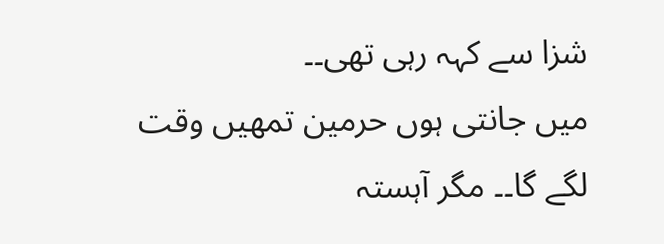شزا سے کہہ رہی تھی۔۔
میں جانتی ہوں حرمین تمھیں وقت لگے گا۔۔ مگر آہستہ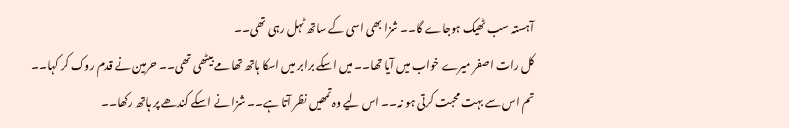آہستہ سب ٹھیک ہوجاے گا۔۔ شزا بھی اسی کے ساتھ ٹہل رہی تھی۔۔
کل رات اصفر میرے خواب میں آیا تھا۔۔ میں اسکے برابر میں اسکا ہاتھ تھامے بیٹھی تھی۔۔ حرمین نے قدم روک کر کہا۔۔
تم اس سے بہت محبت کرتی ہو نہ۔۔ اس لیے وہ تمھیں نظر آتا ہے۔۔ شزا نے اسکے کندھے پر ہاتھ رکھا۔۔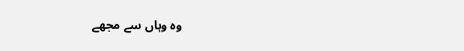وہ وہاں سے مجھے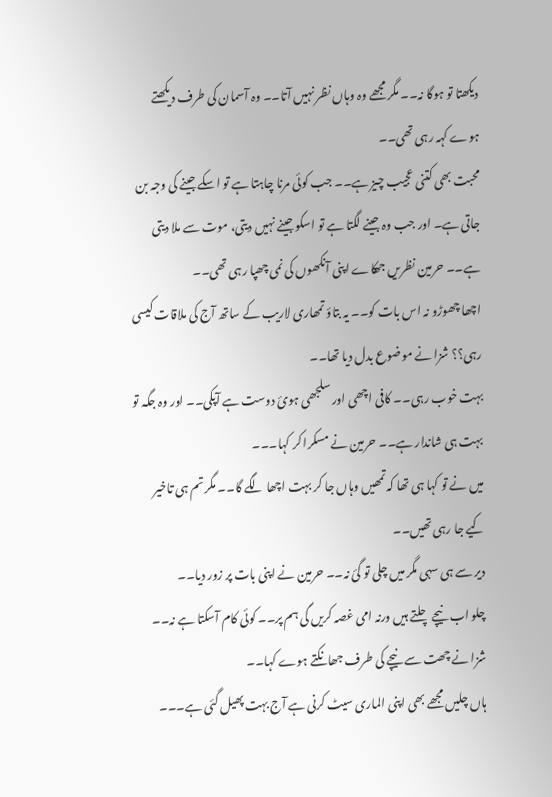دیکھتا تو ہوگا نہ۔۔ مگر مجھے وہ وہاں نظر نہیں آتا۔۔ وہ آسمان کی طرف دیکھتے ہوے کہہ رہی تھی۔۔
محبت بھی کتنی عجیب چیز ہے۔۔ جب کوئی مرنا چاہتا ہے تو اسکے جینے کی وجہ بن جاتی ہے۔ اور جب وہ جینے لگتا ہے تو اسکو جینے نہیں دیتی، موت سے ملا دیتی ہے۔۔ حرمین نظریں جھکاے اپنی آنکھوں کی نمی چھپا رہی تھی۔۔
اچھا چھوڑو نہ اس بات کو۔۔ یہ بتاؤ تمھاری لاریب کے ساتھ آج کی ملاقات کیسی رہی؟؟ شزا نے موضوع بدل دیا تھا۔۔
بہت خوب رہی۔۔ کافی اچھی اور سلجھی ہوئ دوست ہے آپکی۔۔ اور وہ جگہ تو بہت ہی شاندار ہے۔۔ حرمین نے مسکرا کر کہا۔۔۔
میں نے تو کہا ہی تھا کہ تمھیں وہاں جا کر بہت اچھا لگے گا۔۔ مگر تم ہی تاخیر کیے جا رہی تھیں۔۔
دیر سے ہی سہی مگر میں چلی تو گئ نہ۔۔ حرمین نے اپنی بات پر زور دیا۔۔
چلو اب نیچے چلتے ہیں ورنہ امی غصہ کریں گی ہم پر۔۔ کوئی کام آسکتا ہے نہ۔۔ شزا نے چھت سے نیچے کی طرف جھانکتے ہوے کہا۔۔
ہاں چلیں مجھے بھی اپنی الماری سیٹ کرنی ہے آج بہت پھیل گئی ہے۔۔۔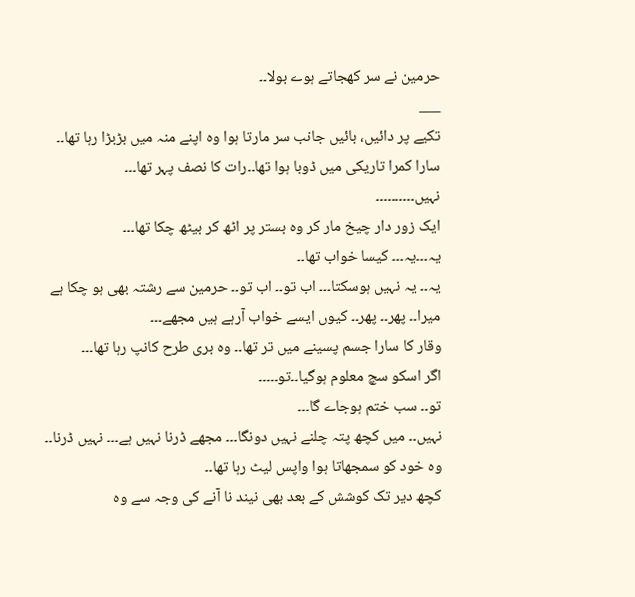حرمین نے سر کھجاتے ہوے بولا۔۔
___
تکیے پر دائیں، بائیں جانب سر مارتا ہوا وہ اپنے منہ میں بڑبڑا رہا تھا۔۔
سارا کمرا تاریکی میں ڈوبا ہوا تھا۔۔رات کا نصف پہر تھا۔۔۔
نہیں۔۔۔۔۔۔۔۔۔۔
ایک زور دار چیخ مار کر وہ بستر پر اٹھ کر بیٹھ چکا تھا۔۔۔
یہ۔۔۔یہ۔۔۔ کیسا خواب تھا۔۔
یہ۔۔ یہ نہیں ہوسکتا۔۔۔ اب تو۔۔ اب تو۔۔ حرمین سے رشتہ بھی ہو چکا ہے میرا۔۔ پھر۔۔ پھر۔۔ کیوں ایسے خواب آرہے ہیں مجھے۔۔۔
وقار کا سارا جسم پسینے میں تر تھا۔۔ وہ بری طرح کانپ رہا تھا۔۔۔
اگر اسکو سچ معلوم ہوگیا۔۔تو۔۔۔۔۔
تو۔۔ سب ختم ہوجاے گا۔۔۔
نہیں۔۔ میں کچھ پتہ چلنے نہیں دونگا۔۔۔ مجھے ڈرنا نہیں ہے۔۔۔ نہیں ڈرنا۔۔ وہ خود کو سمجھاتا ہوا واپس لیٹ رہا تھا۔۔
کچھ دیر تک کوشش کے بعد بھی نیند نا آنے کی وجہ سے وہ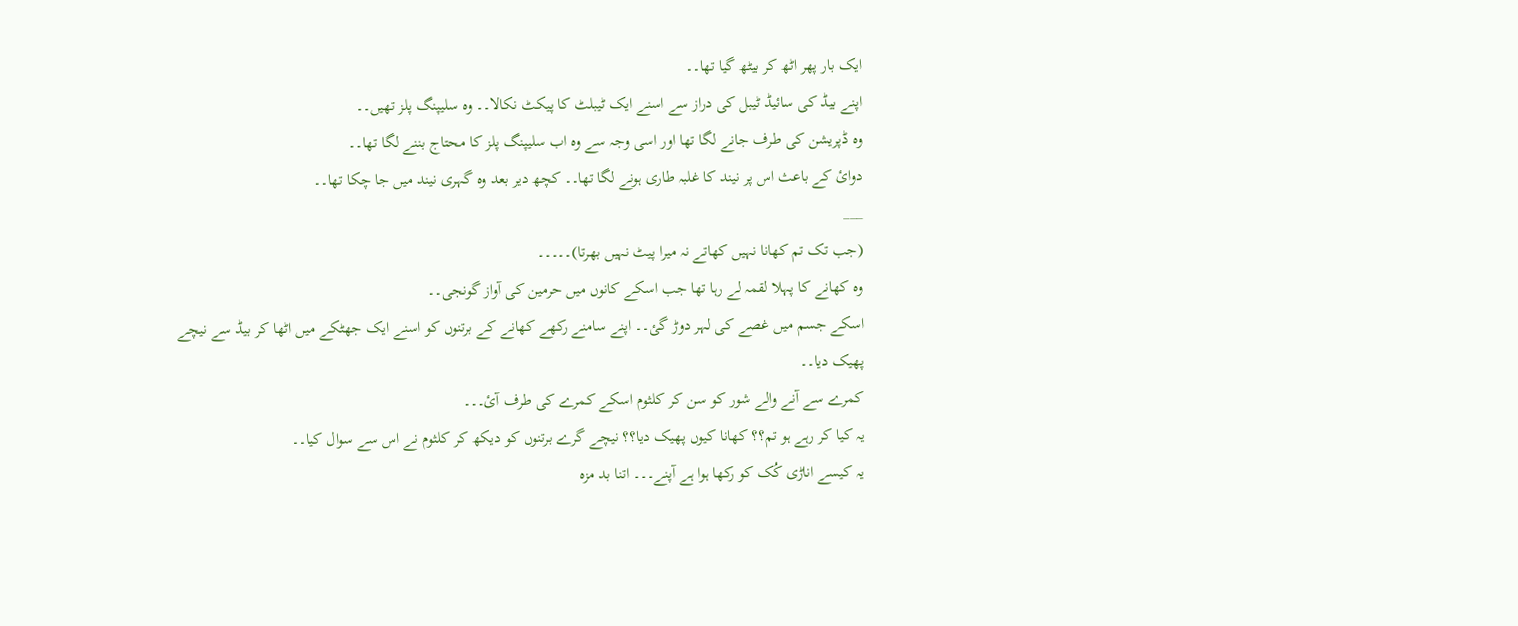ایک بار پھر اٹھ کر بیٹھ گیا تھا۔۔
اپنے بیڈ کی سائیڈ ٹیبل کی دراز سے اسنے ایک ٹیبلٹ کا پیکٹ نکالا۔۔ وہ سلیپنگ پلز تھیں۔۔
وہ ڈپریشن کی طرف جانے لگا تھا اور اسی وجہ سے وہ اب سلیپنگ پلز کا محتاج بننے لگا تھا۔۔
دوائ کے باعث اس پر نیند کا غلبہ طاری ہونے لگا تھا۔۔ کچھ دیر بعد وہ گہری نیند میں جا چکا تھا۔۔
___
(جب تک تم کھانا نہیں کھاتے نہ میرا پیٹ نہیں بھرتا)۔۔۔۔۔
وہ کھانے کا پہلا لقمہ لے رہا تھا جب اسکے کانوں میں حرمین کی آواز گونجی۔۔
اسکے جسم میں غصے کی لہر دوڑ گئ۔۔ اپنے سامنے رکھے کھانے کے برتنوں کو اسنے ایک جھٹکے میں اٹھا کر بیڈ سے نیچے پھیک دیا۔۔
کمرے سے آنے والے شور کو سن کر کلثوم اسکے کمرے کی طرف آئ۔۔۔
یہ کیا کر رہے ہو تم؟؟ کھانا کیوں پھیک دیا؟؟ نیچے گرے برتنوں کو دیکھ کر کلثوم نے اس سے سوال کیا۔۔
یہ کیسے اناڑی کُک کو رکھا ہوا ہے آپنے۔۔۔ اتنا بد مزہ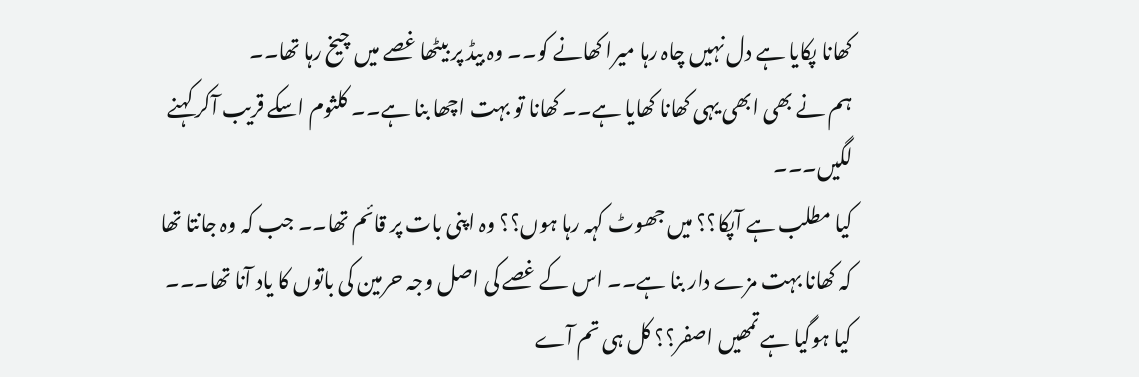کھانا پکایا ہے دل نہیں چاہ رہا میرا کھانے کو۔۔ وہ بیڈ پر بیٹھا غصے میں چیخ رہا تھا۔۔
ہم نے بھی ابھی یہی کھانا کھایا ہے۔۔ کھانا تو بہت اچھا بنا ہے۔۔ کلثوم اسکے قریب آکر کہنے لگیں۔۔۔
کیا مطلب ہے آپکا؟؟ میں جھوٹ کہہ رہا ہوں؟؟ وہ اپنی بات پر قائم تھا۔۔ جب کہ وہ جانتا تھا کہ کھانا بہت مزے دار بنا ہے۔۔ اس کے غصے کی اصل وجہ حرمین کی باتوں کا یاد آنا تھا۔۔۔
کیا ہوگیا ہے تمھیں اصفر؟؟ کل ہی تم آے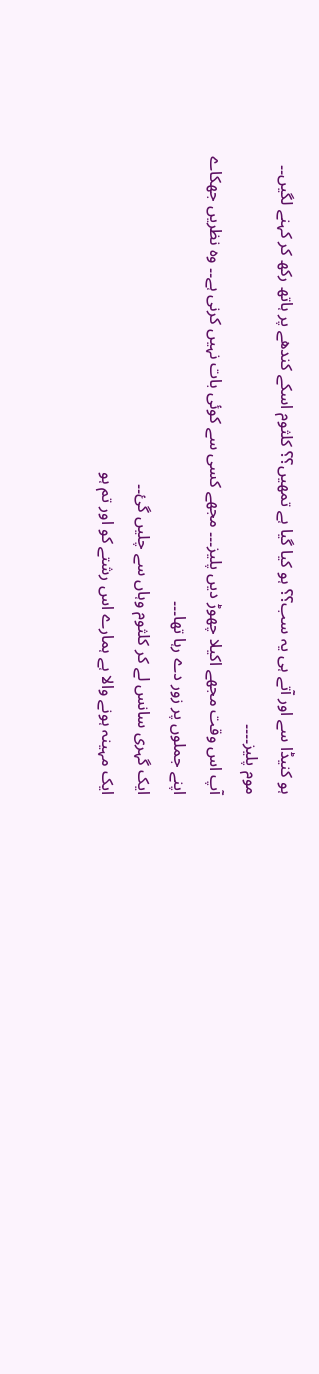ہو کنیڈا سے اور آتے ہی یہ سب؟؟ ہو کیا گیا ہے تمھیں؟؟ کلثوم اسکے کندھے پر ہاتھ رکھ کر کہنے لگیں۔۔
موم پلیز۔۔۔۔
آپ اس وقت مجھے اکیلا چھوڑ دیں پلیز۔۔۔ مجھے کسی سے کوئی بات نہیں کرنی ہے۔۔ وہ نظریں جھکاے اپنے جملوں پر زور دے رہا تھا۔۔۔
ایک گہری سانس لے کر کلثوم وہاں سے چلیں گئ۔۔
ایک مہینہ ہونے والا ہے ہمارے اس رشتے کو اور تم ہو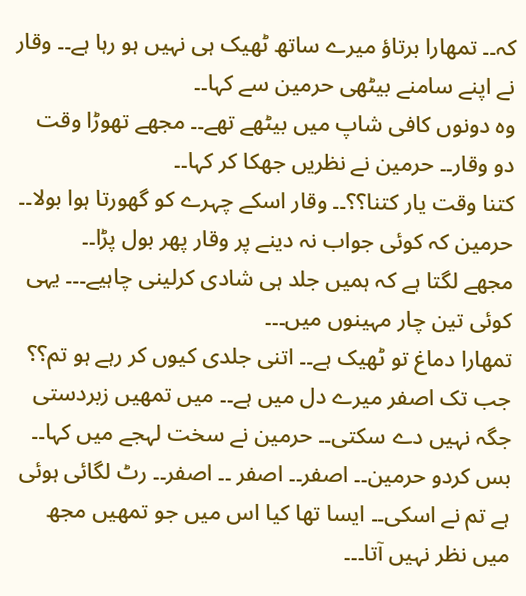کہ۔۔ تمھارا برتاؤ میرے ساتھ ٹھیک ہی نہیں ہو رہا ہے۔۔ وقار نے اپنے سامنے بیٹھی حرمین سے کہا۔۔
وہ دونوں کافی شاپ میں بیٹھے تھے۔۔ مجھے تھوڑا وقت دو وقار۔۔ حرمین نے نظریں جھکا کر کہا۔۔
کتنا وقت یار کتنا؟؟۔۔ وقار اسکے چہرے کو گھورتا ہوا بولا۔۔
حرمین کہ کوئی جواب نہ دینے پر وقار پھر بول پڑا۔۔
مجھے لگتا ہے کہ ہمیں جلد ہی شادی کرلینی چاہیے۔۔۔ یہی کوئی تین چار مہینوں میں۔۔۔
تمھارا دماغ تو ٹھیک ہے۔۔ اتنی جلدی کیوں کر رہے ہو تم؟؟ جب تک اصفر میرے دل میں ہے۔۔ میں تمھیں زبردستی جگہ نہیں دے سکتی۔۔ حرمین نے سخت لہجے میں کہا۔۔
بس کردو حرمین۔۔ اصفر۔۔ اصفر ۔۔ اصفر۔۔ رٹ لگائی ہوئی ہے تم نے اسکی۔۔ ایسا تھا کیا اس میں جو تمھیں مجھ میں نظر نہیں آتا۔۔۔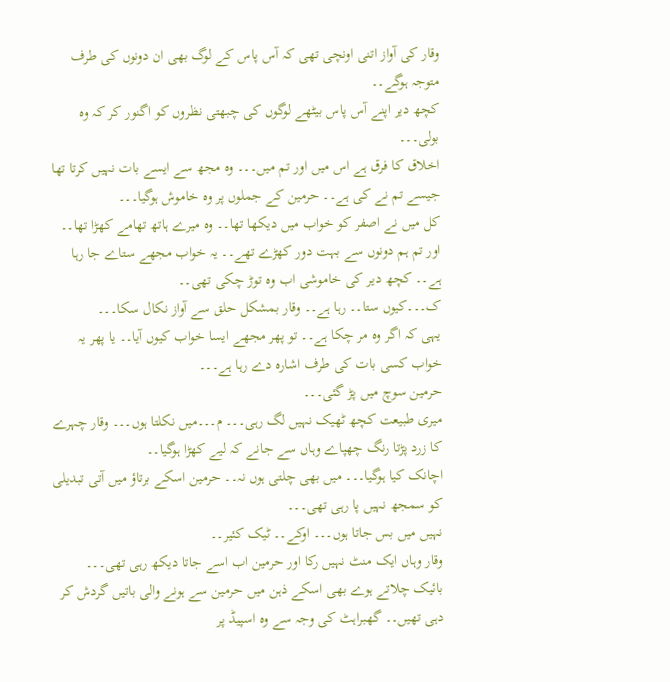وقار کی آواز اتنی اونچی تھی کہ آس پاس کے لوگ بھی ان دونوں کی طرف متوجہ ہوگے۔۔
کچھ دیر اپنے آس پاس بیٹھے لوگوں کی چبھتی نظروں کو اگنور کر کہ وہ بولی۔۔۔
اخلاق کا فرق ہے اس میں اور تم میں۔۔۔ وہ مجھ سے ایسے بات نہیں کرتا تھا جیسے تم نے کی ہے۔۔ حرمین کے جملوں پر وہ خاموش ہوگیا۔۔۔
کل میں نے اصفر کو خواب میں دیکھا تھا۔۔ وہ میرے ہاتھ تھامے کھڑا تھا۔۔ اور تم ہم دونوں سے بہت دور کھڑے تھے۔۔ یہ خواب مجھے ستاے جا رہا ہے۔۔ کچھ دیر کی خاموشی اب وہ توڑ چکی تھی۔۔
ک۔۔۔کیوں ستا۔۔ رہا ہے۔۔ وقار بمشکل حلق سے آواز نکال سکا۔۔۔
یہی کہ اگر وہ مر چکا ہے۔۔ تو پھر مجھے ایسا خواب کیوں آیا۔۔ یا پھر یہ خواب کسی بات کی طرف اشارہ دے رہا ہے۔۔۔
حرمین سوچ میں پڑ گئی۔۔۔
میری طبیعت کچھ ٹھیک نہیں لگ رہی۔۔۔ م۔۔۔میں نکلتا ہوں۔۔۔ وقار چہرے کا زرد پڑتا رنگ چھپاے وہاں سے جانے کہ لیے کھڑا ہوگیا۔۔
اچانک کیا ہوگیا۔۔۔ میں بھی چلتی ہوں نہ۔۔ حرمین اسکے برتاؤ میں آتی تبدیلی کو سمجھ نہیں پا رہی تھی۔۔۔
نہیں میں بس جاتا ہوں۔۔۔ اوکے۔۔ ٹیک کئیر۔۔
وقار وہاں ایک منٹ نہیں رکا اور حرمین اب اسے جاتا دیکھ رہی تھی۔۔۔
بائیک چلاتے ہوے بھی اسکے ذہن میں حرمین سے ہونے والی باتیں گردش کر دہی تھیں۔۔ گھبراہٹ کی وجہ سے وہ اسپیڈ پر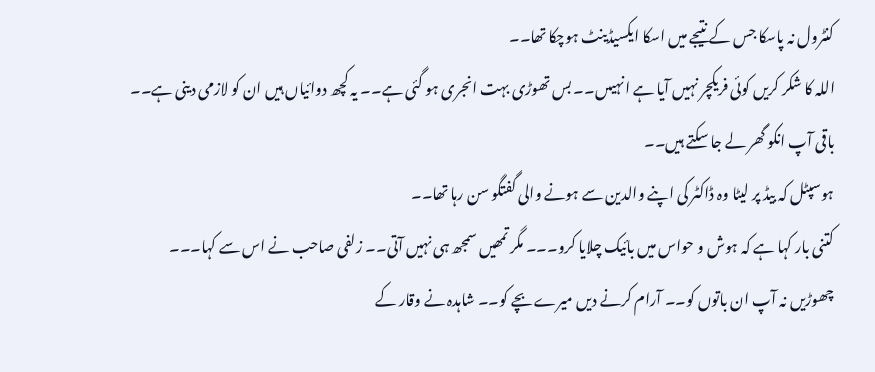کنٹرول نہ پاسکا جس کے نتیجے میں اسکا ایکسیڈینٹ ہوچکا تھا۔۔
اللہ کا شکر کریں کوئی فریکچر نہیں آیا ہے انہیںں۔۔ بس تھوڑی بہت انجری ہو گئی ہے۔۔ یہ کچھ دوائیاں ہیں ان کو لازمی دینی ہے۔۔ باقی آپ انکو گھر لے جا سکتے ہیں۔۔
ہوسپٹل کہ بیڈ پر لیٹا وہ ڈاکٹر کی اپنے والدین سے ہونے والی گفتگو سن رہا تھا۔۔
کتنی بار کہا ہے کہ ہوش و حواس میں بائیک چلایا کرو۔۔۔ مگر تمھیں سمجھ ہی نہیں آتی۔۔ زلفی صاحب نے اس سے کہا۔۔۔
چھوڑیں نہ آپ ان باتوں کو۔۔ آرام کرنے دیں میرے بچے کو۔۔ شاہدہ نے وقار کے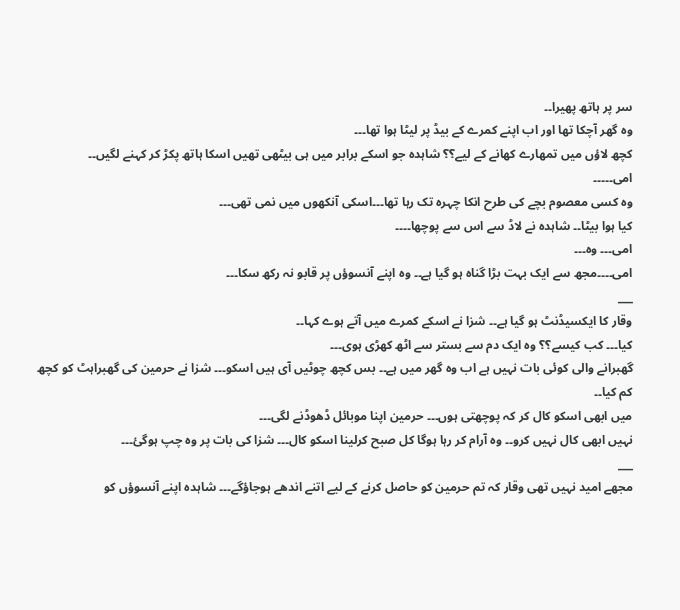سر پر ہاتھ پھیرا۔۔
وہ گھر آچکا تھا اور اب اپنے کمرے کے بیڈ پر لیٹا ہوا تھا۔۔۔
کچھ لاؤں میں تمھارے کھانے کے لیے؟؟ شاہدہ جو اسکے برابر میں ہی بیٹھی تھیں اسکا ہاتھ پکڑ کر کہنے لگیں۔۔
امی۔۔۔۔۔
وہ کسی معصوم بچے کی طرح انکا چہرہ تک رہا تھا۔۔۔اسکی آنکھوں میں نمی تھی۔۔۔
کیا ہوا بیٹا۔۔ شاہدہ نے لاڈ سے اس سے پوچھا۔۔۔۔
امی۔۔۔ وہ۔۔۔
امی۔۔۔۔مجھ سے ایک بہت بڑا گناہ ہو گیا ہے۔۔ وہ اپنے آنسوؤں پر قابو نہ رکھ سکا۔۔۔
___
وقار کا ایکسیڈنٹ ہو گیا ہے۔۔ شزا نے اسکے کمرے میں آتے ہوے کہا۔۔
کیا۔۔۔ کب کیسے؟؟ وہ ایک دم سے بستر سے اٹھ کھڑی ہوی۔۔۔
گھبرانے والی کوئی بات نہیں ہے اب وہ گھر میں ہے۔۔ بس کچھ چوٹیں آی ہیں اسکو۔۔۔ شزا نے حرمین کی گھبراہٹ کو کچھ کم کیا۔۔
میں ابھی اسکو کال کر کہ پوچھتی ہوں۔۔۔ حرمین اپنا موبائل ڈھوڈنے لگی۔۔۔
نہیں ابھی کال نہیں کرو۔۔ وہ آرام کر رہا ہوگا کل صبح کرلینا اسکو کال۔۔۔ شزا کی بات پر وہ چپ ہوگئ۔۔۔
___
مجھے امید نہیں تھی وقار کہ تم حرمین کو حاصل کرنے کے لیے اتنے اندھے ہوجاؤگے۔۔۔ شاہدہ اپنے آنسوؤں کو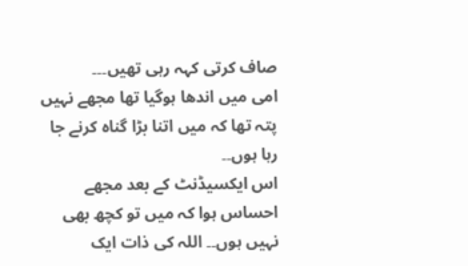صاف کرتی کہہ رہی تھیں۔۔۔
امی میں اندھا ہوگیا تھا مجھے نہیں پتہ تھا کہ میں اتنا بڑا گناہ کرنے جا رہا ہوں۔۔
اس ایکسیڈنٹ کے بعد مجھے احساس ہوا کہ میں تو کچھ بھی نہیں ہوں۔۔ اللہ کی ذات ایک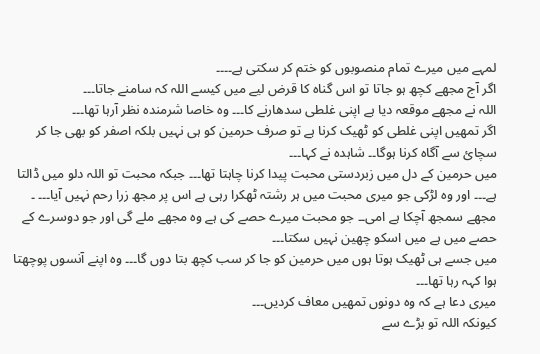لمہے میں میرے تمام منصوبوں کو ختم کر سکتی ہے۔۔۔۔
اگر آج مجھے کچھ ہو جاتا تو اس گناہ کا قرض لیے میں کیسے اللہ کہ سامنے جاتا۔۔۔
اللہ نے مجھے موقعہ دیا ہے اپنی غلطی سدھارنے کا۔۔۔ وہ خاصا شرمندہ نظر آرہا تھا۔۔۔
اگر تمھیں اپنی غلطی کو ٹھیک کرنا ہے تو صرف حرمین کو ہی نہیں بلکہ اصفر کو بھی جا کر سچائ سے آگاہ کرنا ہوگا۔۔ شاہدہ نے کہا۔۔۔
میں حرمین کے دل میں زبردستی محبت پیدا کرنا چاہتا تھا۔۔۔ جبکہ محبت تو اللہ دلو میں ڈالتا ہے۔۔۔ اور وہ لڑکی جو میری محبت میں ہر رشتہ ٹھکرا رہی ہے اس پر مجھ زرا رحم نہیں آیا۔۔۔ ۔
مجھے سمجھ آچکا ہے امی۔۔ جو محبت میرے حصے کی ہے وہ مجھے ملے گی اور جو دوسرے کے حصے میں ہے میں اسکو چھین نہیں سکتا۔۔۔
میں جسے ہی ٹھیک ہوتا ہوں میں حرمین کو جا کر سب کچھ بتا دوں گا۔۔۔ وہ اپنے آنسوں پوچھتا ہوا کہہ رہا تھا۔۔۔
میری دعا ہے کہ وہ دونوں تمھیں معاف کردیں۔۔۔
کیونکہ اللہ تو بڑے سے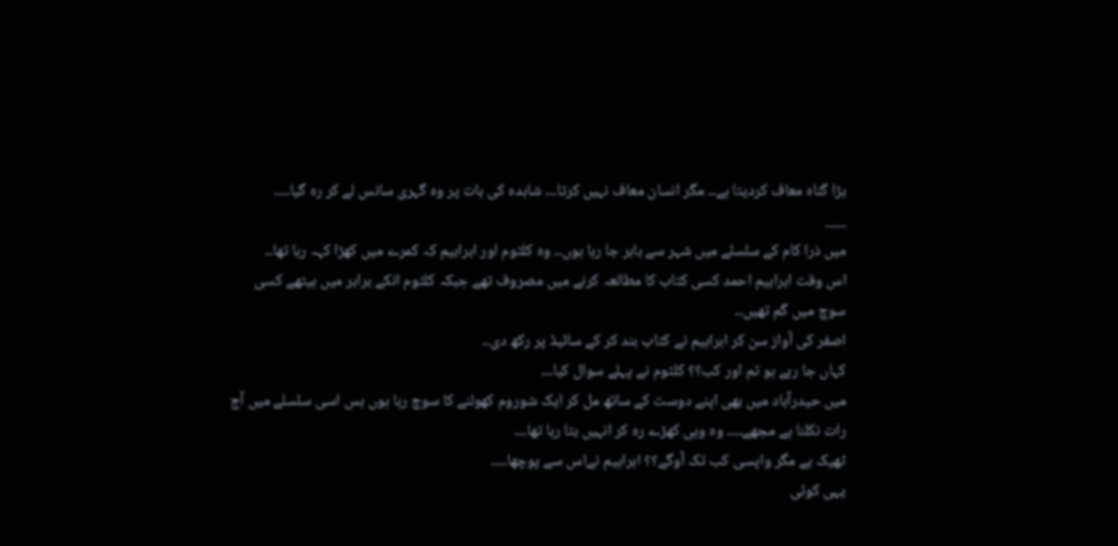بڑا گناہ معاف کردیتا ہے۔۔ مگر انسان معاف نہیں کرتا۔۔۔ شاہدہ کی بات پر وہ گہری سانس لے کر رہ گیا۔۔۔۔
___
میں ذرا کام کے سلسلے میں شہر سے باہر جا رہا ہوں۔۔ وہ کلثوم اور ابراہیم کہ کمرے میں کھڑا کہہ رہا تھا۔۔
اس وقت ابراہیم احمد کسی کتاب کا مطالعہ کرنے میں مصروف تھے جبکہ کلثوم انکے برابر میں بیٹھے کسی سوچ میں گم تھیں۔۔
اصفر کی آواز سن کر ابراہیم نے کتاب بند کر کے سائیڈ پر رکھ دی۔۔
کہاں جا رہے ہو تم اور کب؟؟ کلثوم نے پہلے سوال کیا۔۔۔
میں حیدرآباد میں بھی اپنے دوست کے ساتھ مل کر ایک شوروم کھولنے کا سوچ رہا ہوں بس اسی سلسلے میں آج رات نکلنا ہے مجھے۔۔۔۔ وہ وہی کھڑے رہ کر انہیں بتا رہا تھا۔۔۔
ٹھیک ہے مگر واپسی کب تک آوگے؟؟ ابراہیم نےاس سے پوچھا۔۔۔۔
یہی کوئی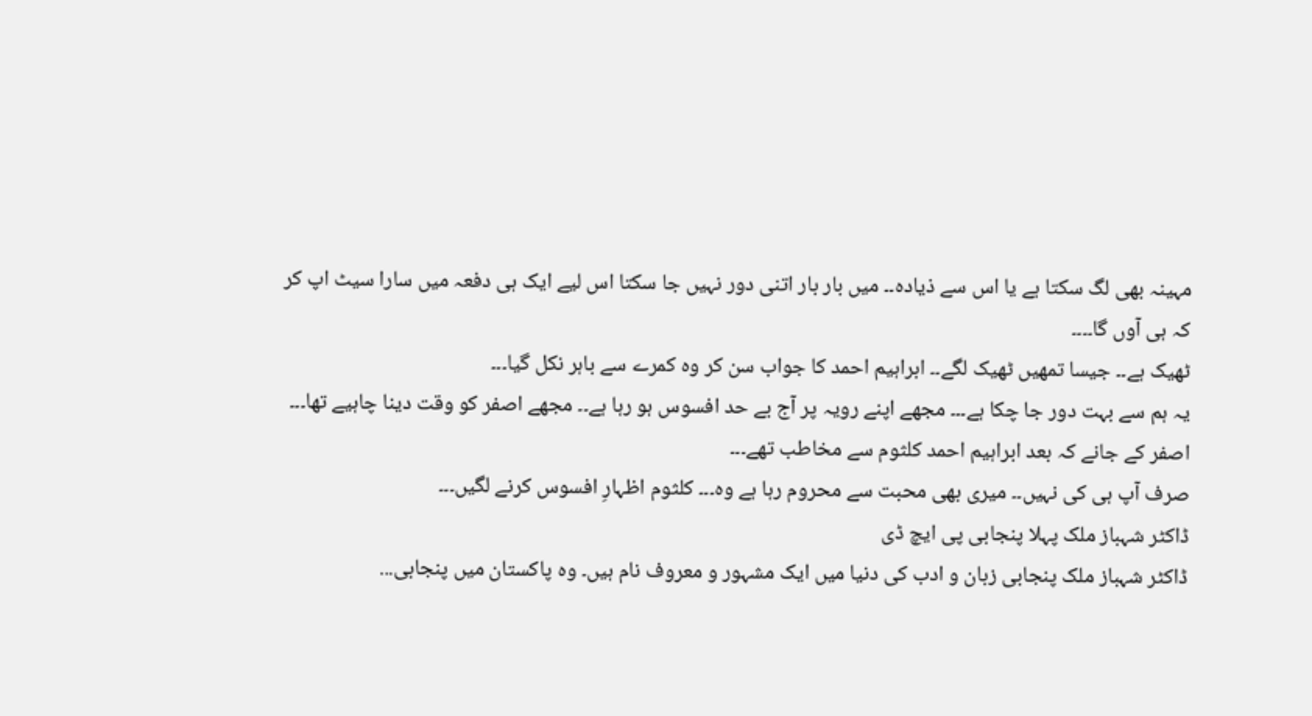مہینہ بھی لگ سکتا ہے یا اس سے ذیادہ۔۔ میں بار بار اتنی دور نہیں جا سکتا اس لیے ایک ہی دفعہ میں سارا سیٹ اپ کر کہ ہی آوں گا۔۔۔۔
ٹھیک ہے۔۔ جیسا تمھیں ٹھیک لگے۔۔ ابراہیم احمد کا جواب سن کر وہ کمرے سے باہر نکل گیا۔۔۔
یہ ہم سے بہت دور جا چکا ہے۔۔۔ مجھے اپنے رویہ پر آج بے حد افسوس ہو رہا ہے۔۔ مجھے اصفر کو وقت دینا چاہیے تھا۔۔۔ اصفر کے جانے کہ بعد ابراہیم احمد کلثوم سے مخاطب تھے۔۔۔
صرف آپ ہی کی نہیں۔۔ میری بھی محبت سے محروم رہا ہے وہ۔۔۔ کلثوم اظہارِ افسوس کرنے لگیں۔۔۔
ڈاکٹر شہباز ملک پہلا پنجابی پی ایچ ڈی
ڈاکٹر شہباز ملک پنجابی زبان و ادب کی دنیا میں ایک مشہور و معروف نام ہیں۔ وہ پاکستان میں پنجابی...